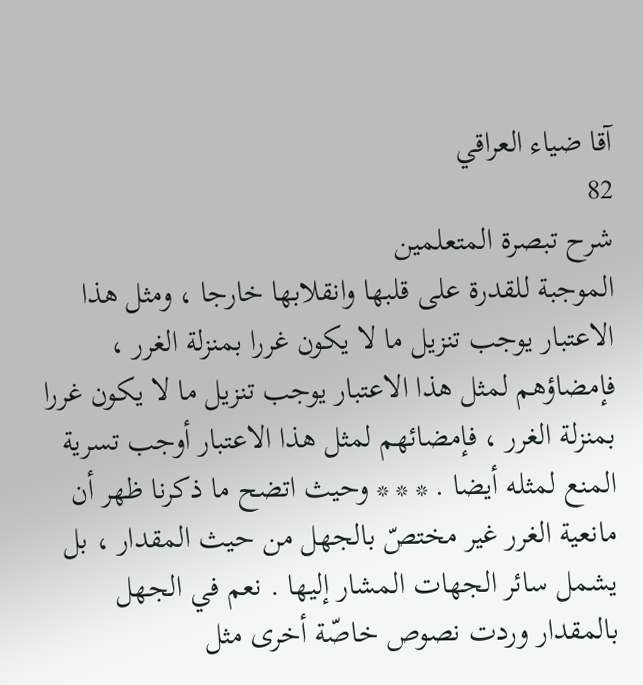آقا ضياء العراقي
82
شرح تبصرة المتعلمين
الموجبة للقدرة على قلبها وانقلابها خارجا ، ومثل هذا الاعتبار يوجب تنزيل ما لا يكون غررا بمنزلة الغرر ، فإمضاؤهم لمثل هذا الاعتبار يوجب تنزيل ما لا يكون غررا بمنزلة الغرر ، فإمضائهم لمثل هذا الاعتبار أوجب تسرية المنع لمثله أيضا . * * * وحيث اتضح ما ذكرنا ظهر أن مانعية الغرر غير مختصّ بالجهل من حيث المقدار ، بل يشمل سائر الجهات المشار إليها . نعم في الجهل بالمقدار وردت نصوص خاصّة أخرى مثل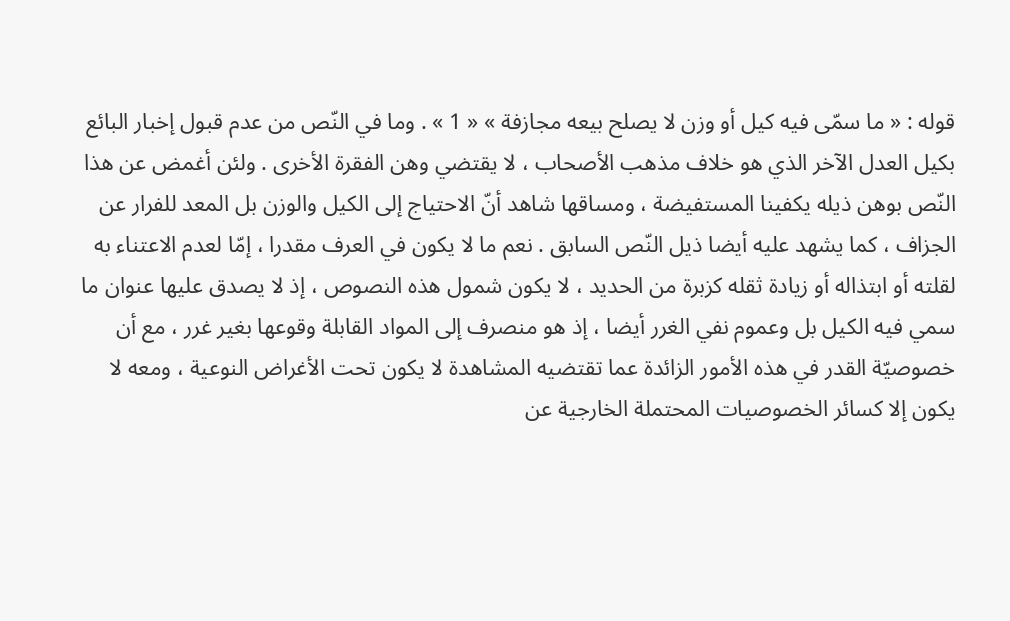قوله : « ما سمّى فيه كيل أو وزن لا يصلح بيعه مجازفة » « 1 » . وما في النّص من عدم قبول إخبار البائع بكيل العدل الآخر الذي هو خلاف مذهب الأصحاب ، لا يقتضي وهن الفقرة الأخرى . ولئن أغمض عن هذا النّص بوهن ذيله يكفينا المستفيضة ، ومساقها شاهد أنّ الاحتياج إلى الكيل والوزن بل المعد للفرار عن الجزاف ، كما يشهد عليه أيضا ذيل النّص السابق . نعم ما لا يكون في العرف مقدرا ، إمّا لعدم الاعتناء به لقلته أو ابتذاله أو زيادة ثقله كزبرة من الحديد ، لا يكون شمول هذه النصوص ، إذ لا يصدق عليها عنوان ما سمي فيه الكيل بل وعموم نفي الغرر أيضا ، إذ هو منصرف إلى المواد القابلة وقوعها بغير غرر ، مع أن خصوصيّة القدر في هذه الأمور الزائدة عما تقتضيه المشاهدة لا يكون تحت الأغراض النوعية ، ومعه لا يكون إلا كسائر الخصوصيات المحتملة الخارجية عن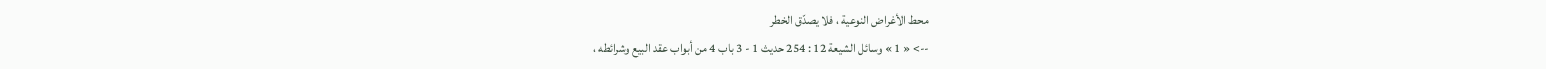محط الأغراض النوعية ، فلا يصدّق الخطر
--> « 1 » وسائل الشيعة 12 : 254 حديث 1 - 3 باب 4 من أبواب عقد البيع وشرائطه ،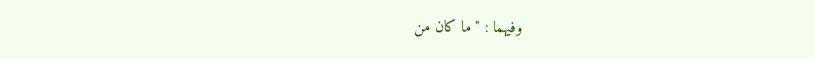وفيهما : " ما كان من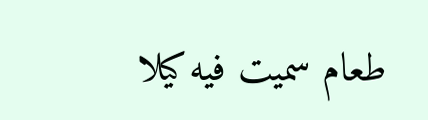طعام سميت فيه كيلا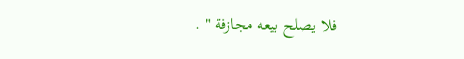فلا يصلح بيعه مجازفة " .